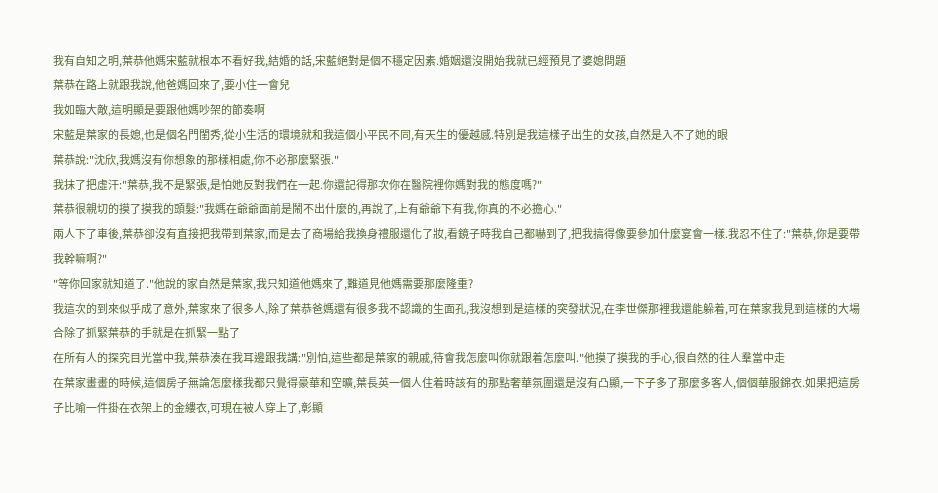我有自知之明,葉恭他媽宋藍就根本不看好我,結婚的話,宋藍絕對是個不穩定因素.婚姻還沒開始我就已經預見了婆媳問題
葉恭在路上就跟我說,他爸媽回來了,要小住一會兒
我如臨大敵,這明顯是要跟他媽吵架的節奏啊
宋藍是葉家的長媳,也是個名門閨秀,從小生活的環境就和我這個小平民不同,有天生的優越感.特別是我這樣子出生的女孩,自然是入不了她的眼
葉恭說:"沈欣,我媽沒有你想象的那樣相處,你不必那麼緊張."
我抹了把虛汗:"葉恭,我不是緊張,是怕她反對我們在一起.你還記得那次你在醫院裡你媽對我的態度嗎?"
葉恭很親切的摸了摸我的頭髮:"我媽在爺爺面前是鬧不出什麼的,再說了,上有爺爺下有我,你真的不必擔心."
兩人下了車後,葉恭卻沒有直接把我帶到葉家,而是去了商場給我換身禮服還化了妝,看鏡子時我自己都嚇到了,把我搞得像要參加什麼宴會一樣.我忍不住了:"葉恭,你是要帶我幹嘛啊?"
"等你回家就知道了."他說的家自然是葉家,我只知道他媽來了,難道見他媽需要那麼隆重?
我這次的到來似乎成了意外,葉家來了很多人,除了葉恭爸媽還有很多我不認識的生面孔,我沒想到是這樣的突發狀況,在李世傑那裡我還能躲着,可在葉家我見到這樣的大場合除了抓緊葉恭的手就是在抓緊一點了
在所有人的探究目光當中我,葉恭湊在我耳邊跟我講:"別怕,這些都是葉家的親戚,待會我怎麼叫你就跟着怎麼叫."他摸了摸我的手心,很自然的往人羣當中走
在葉家畫畫的時候,這個房子無論怎麼樣我都只覺得豪華和空曠,葉長英一個人住着時該有的那點奢華氛圍還是沒有凸顯,一下子多了那麼多客人,個個華服錦衣.如果把這房子比喻一件掛在衣架上的金縷衣,可現在被人穿上了,彰顯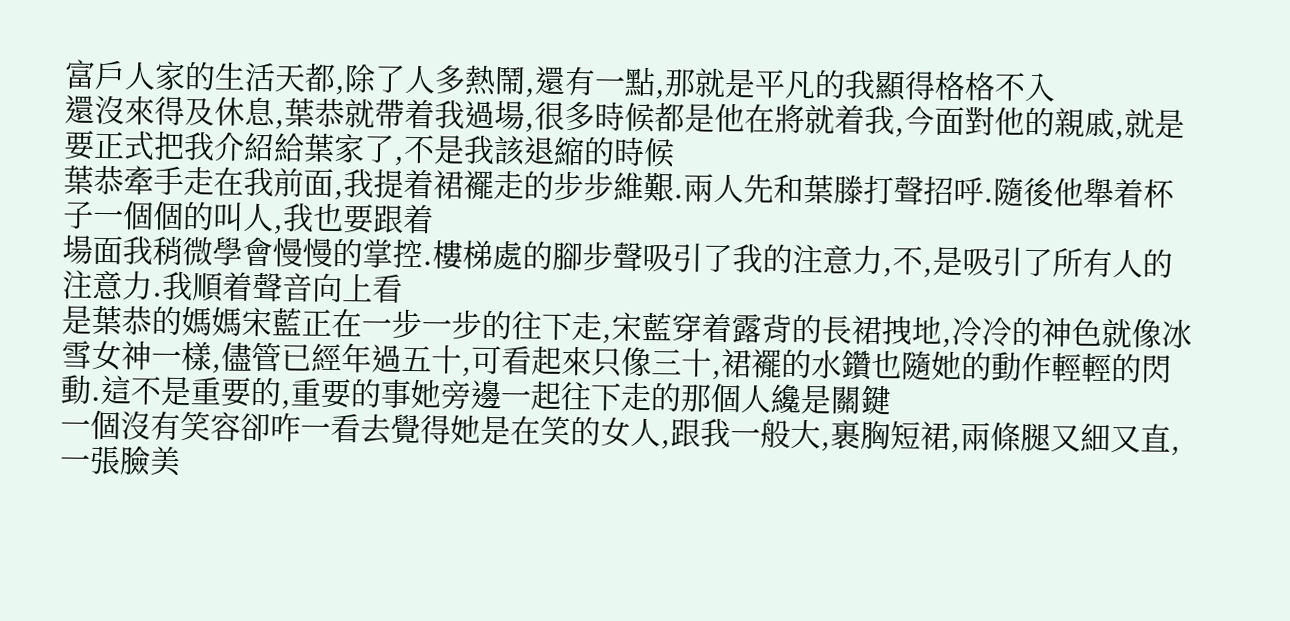富戶人家的生活天都,除了人多熱鬧,還有一點,那就是平凡的我顯得格格不入
還沒來得及休息,葉恭就帶着我過場,很多時候都是他在將就着我,今面對他的親戚,就是要正式把我介紹給葉家了,不是我該退縮的時候
葉恭牽手走在我前面,我提着裙襬走的步步維艱.兩人先和葉滕打聲招呼.隨後他舉着杯子一個個的叫人,我也要跟着
場面我稍微學會慢慢的掌控.樓梯處的腳步聲吸引了我的注意力,不,是吸引了所有人的注意力.我順着聲音向上看
是葉恭的媽媽宋藍正在一步一步的往下走,宋藍穿着露背的長裙拽地,冷冷的神色就像冰雪女神一樣,儘管已經年過五十,可看起來只像三十,裙襬的水鑽也隨她的動作輕輕的閃動.這不是重要的,重要的事她旁邊一起往下走的那個人纔是關鍵
一個沒有笑容卻咋一看去覺得她是在笑的女人,跟我一般大,裹胸短裙,兩條腿又細又直,一張臉美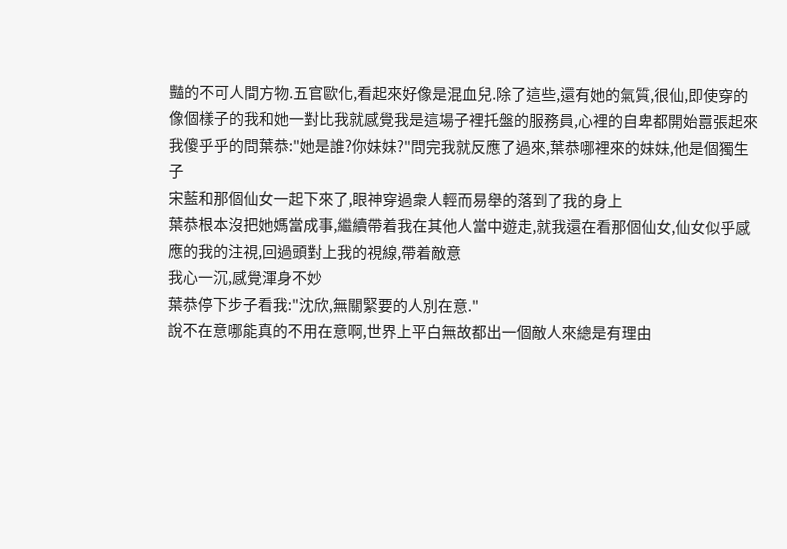豔的不可人間方物.五官歐化,看起來好像是混血兒.除了這些,還有她的氣質,很仙,即使穿的像個樣子的我和她一對比我就感覺我是這場子裡托盤的服務員,心裡的自卑都開始囂張起來
我傻乎乎的問葉恭:"她是誰?你妹妹?"問完我就反應了過來,葉恭哪裡來的妹妹,他是個獨生子
宋藍和那個仙女一起下來了,眼神穿過衆人輕而易舉的落到了我的身上
葉恭根本沒把她媽當成事,繼續帶着我在其他人當中遊走,就我還在看那個仙女,仙女似乎感應的我的注視,回過頭對上我的視線,帶着敵意
我心一沉,感覺渾身不妙
葉恭停下步子看我:"沈欣,無關緊要的人別在意."
說不在意哪能真的不用在意啊,世界上平白無故都出一個敵人來總是有理由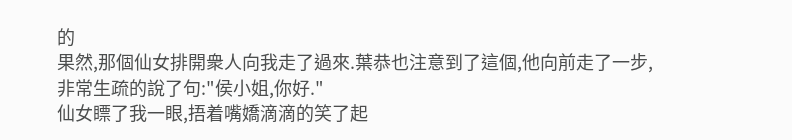的
果然,那個仙女排開衆人向我走了過來.葉恭也注意到了這個,他向前走了一步,非常生疏的說了句:"侯小姐,你好."
仙女瞟了我一眼,捂着嘴嬌滴滴的笑了起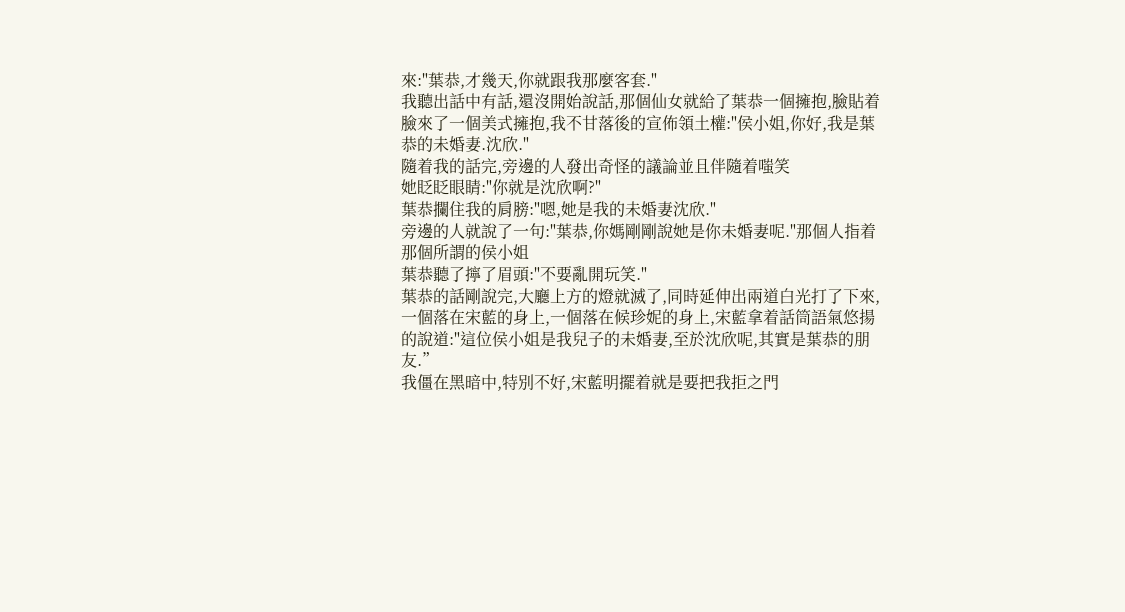來:"葉恭,才幾天,你就跟我那麼客套."
我聽出話中有話,還沒開始說話,那個仙女就給了葉恭一個擁抱,臉貼着臉來了一個美式擁抱,我不甘落後的宣佈領土權:"侯小姐,你好,我是葉恭的未婚妻.沈欣."
隨着我的話完,旁邊的人發出奇怪的議論並且伴隨着嗤笑
她眨眨眼睛:"你就是沈欣啊?"
葉恭攔住我的肩膀:"嗯,她是我的未婚妻沈欣."
旁邊的人就說了一句:"葉恭,你媽剛剛說她是你未婚妻呢."那個人指着那個所謂的侯小姐
葉恭聽了擰了眉頭:"不要亂開玩笑."
葉恭的話剛說完,大廳上方的燈就滅了,同時延伸出兩道白光打了下來,一個落在宋藍的身上,一個落在候珍妮的身上,宋藍拿着話筒語氣悠揚的說道:"這位侯小姐是我兒子的未婚妻,至於沈欣呢,其實是葉恭的朋友.”
我僵在黑暗中,特別不好,宋藍明擺着就是要把我拒之門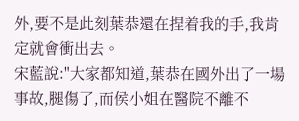外,要不是此刻葉恭還在捏着我的手,我肯定就會衝出去。
宋藍說:"大家都知道,葉恭在國外出了一場事故,腿傷了,而侯小姐在醫院不離不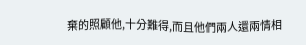棄的照顧他,十分難得,而且他們兩人還兩情相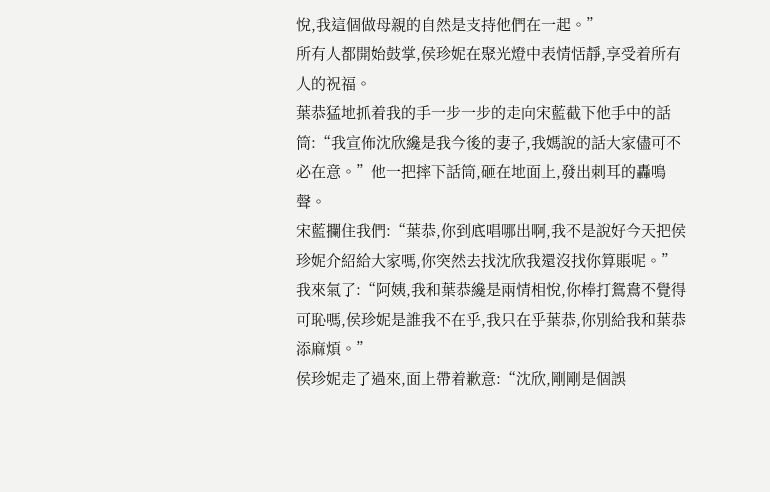悅,我這個做母親的自然是支持他們在一起。”
所有人都開始鼓掌,侯珍妮在聚光燈中表情恬靜,享受着所有人的祝福。
葉恭猛地抓着我的手一步一步的走向宋藍截下他手中的話筒:“我宣佈沈欣纔是我今後的妻子,我媽說的話大家儘可不必在意。”他一把摔下話筒,砸在地面上,發出刺耳的轟鳴聲。
宋藍攔住我們:“葉恭,你到底唱哪出啊,我不是說好今天把侯珍妮介紹給大家嗎,你突然去找沈欣我還沒找你算賬呢。”
我來氣了:“阿姨,我和葉恭纔是兩情相悅,你棒打鴛鴦不覺得可恥嗎,侯珍妮是誰我不在乎,我只在乎葉恭,你別給我和葉恭添麻煩。”
侯珍妮走了過來,面上帶着歉意:“沈欣,剛剛是個誤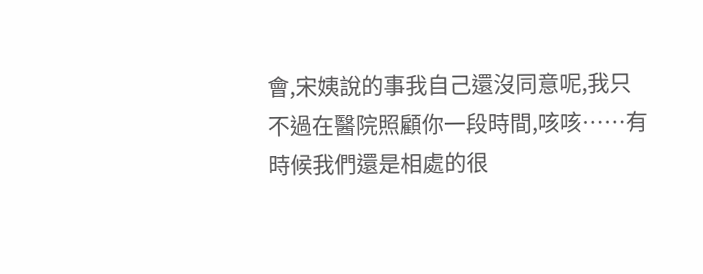會,宋姨說的事我自己還沒同意呢,我只不過在醫院照顧你一段時間,咳咳……有時候我們還是相處的很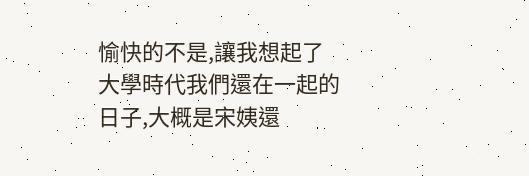愉快的不是,讓我想起了大學時代我們還在一起的日子,大概是宋姨還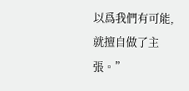以爲我們有可能,就擅自做了主張。”